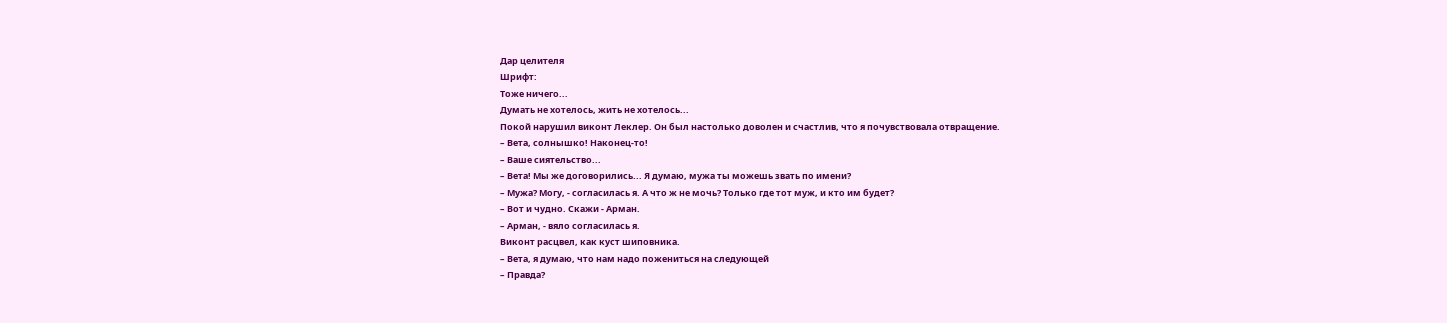Дар целителя
Шрифт:
Тоже ничего...
Думать не хотелось, жить не хотелось...
Покой нарушил виконт Леклер. Он был настолько доволен и счастлив, что я почувствовала отвращение.
– Вета, солнышко! Наконец-то!
– Ваше сиятельство...
– Вета! Мы же договорились... Я думаю, мужа ты можешь звать по имени?
– Мужа? Могу, - согласилась я. А что ж не мочь? Только где тот муж, и кто им будет?
– Вот и чудно. Скажи - Арман.
– Арман, - вяло согласилась я.
Виконт расцвел, как куст шиповника.
– Вета, я думаю, что нам надо пожениться на следующей
– Правда?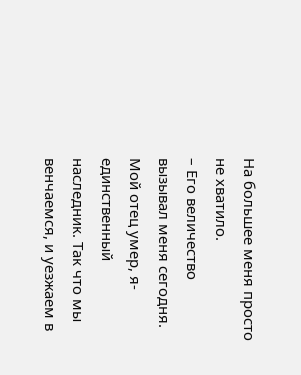На большее меня просто не хватило.
– Его величество вызывал меня сегодня. Мой отец умер, я- единственный наследник. Так что мы венчаемся, и уезжаем в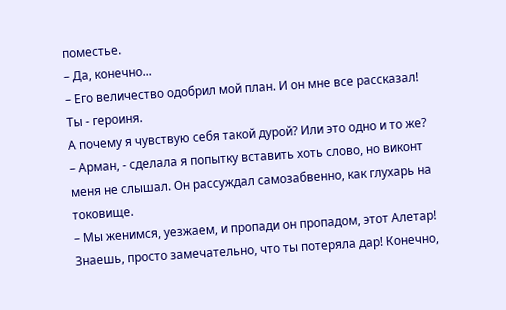поместье.
– Да, конечно...
– Его величество одобрил мой план. И он мне все рассказал! Ты - героиня.
А почему я чувствую себя такой дурой? Или это одно и то же?
– Арман, - сделала я попытку вставить хоть слово, но виконт меня не слышал. Он рассуждал самозабвенно, как глухарь на токовище.
– Мы женимся, уезжаем, и пропади он пропадом, этот Алетар! Знаешь, просто замечательно, что ты потеряла дар! Конечно,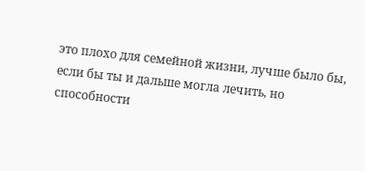это плохо для семейной жизни, лучше было бы, если бы ты и дальше могла лечить, но способности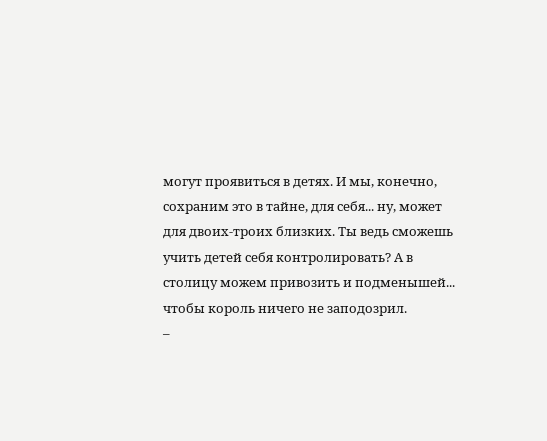могут проявиться в детях. И мы, конечно, сохраним это в тайне, для себя... ну, может для двоих-троих близких. Ты ведь сможешь учить детей себя контролировать? А в столицу можем привозить и подменышей... чтобы король ничего не заподозрил.
–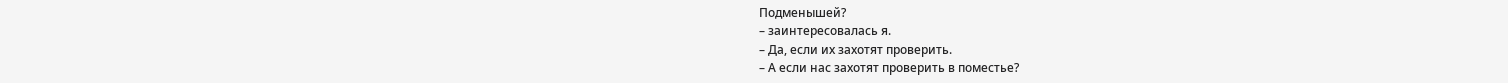Подменышей?
– заинтересовалась я.
– Да, если их захотят проверить.
– А если нас захотят проверить в поместье?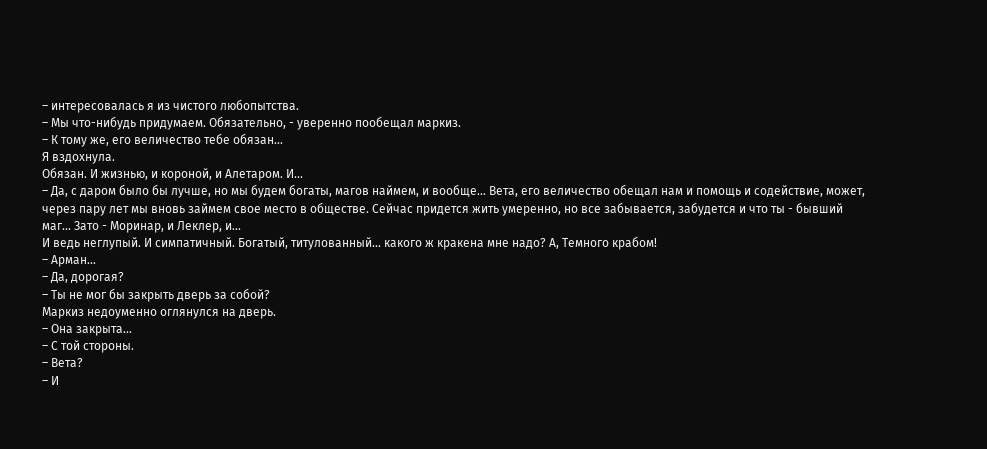– интересовалась я из чистого любопытства.
– Мы что-нибудь придумаем. Обязательно, - уверенно пообещал маркиз.
– К тому же, его величество тебе обязан...
Я вздохнула.
Обязан. И жизнью, и короной, и Алетаром. И...
– Да, с даром было бы лучше, но мы будем богаты, магов наймем, и вообще... Вета, его величество обещал нам и помощь и содействие, может, через пару лет мы вновь займем свое место в обществе. Сейчас придется жить умеренно, но все забывается, забудется и что ты - бывший маг... Зато - Моринар, и Леклер, и...
И ведь неглупый. И симпатичный. Богатый, титулованный... какого ж кракена мне надо? А, Темного крабом!
– Арман...
– Да, дорогая?
– Ты не мог бы закрыть дверь за собой?
Маркиз недоуменно оглянулся на дверь.
– Она закрыта...
– С той стороны.
– Вета?
– И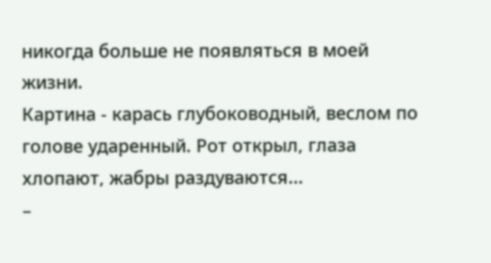никогда больше не появляться в моей жизни.
Картина - карась глубоководный, веслом по голове ударенный. Рот открыл, глаза хлопают, жабры раздуваются...
–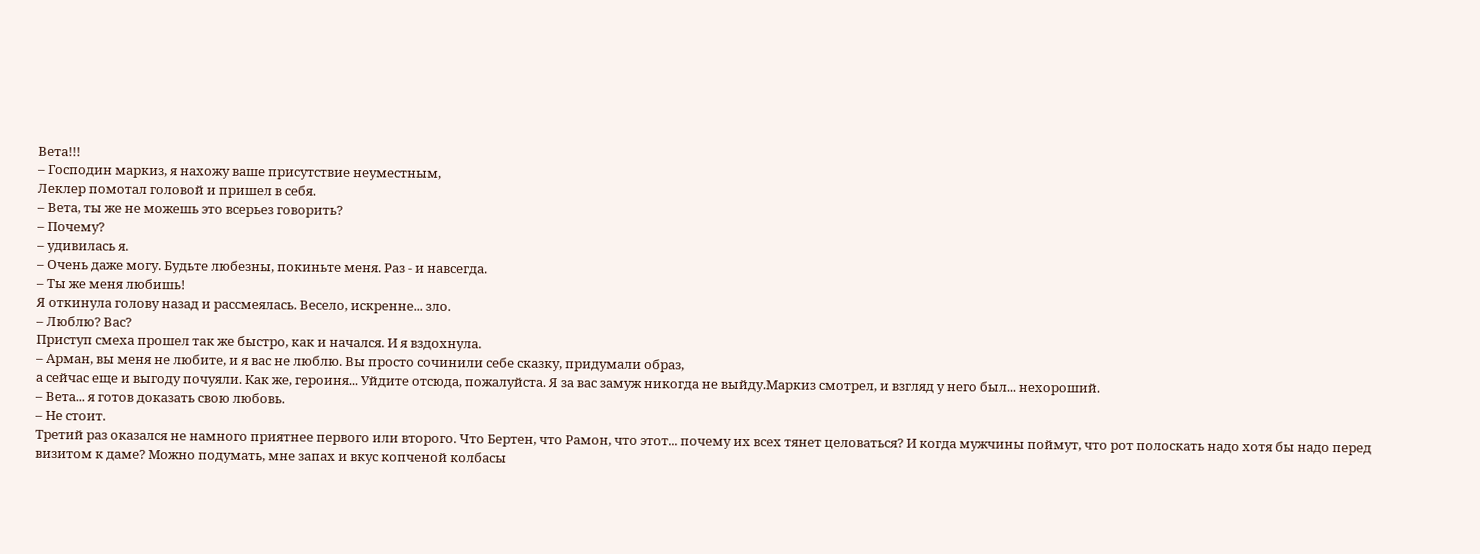Вета!!!
– Господин маркиз, я нахожу ваше присутствие неуместным,
Леклер помотал головой и пришел в себя.
– Вета, ты же не можешь это всерьез говорить?
– Почему?
– удивилась я.
– Очень даже могу. Будьте любезны, покиньте меня. Раз - и навсегда.
– Ты же меня любишь!
Я откинула голову назад и рассмеялась. Весело, искренне... зло.
– Люблю? Вас?
Приступ смеха прошел так же быстро, как и начался. И я вздохнула.
– Арман, вы меня не любите, и я вас не люблю. Вы просто сочинили себе сказку, придумали образ,
а сейчас еще и выгоду почуяли. Как же, героиня... Уйдите отсюда, пожалуйста. Я за вас замуж никогда не выйду.Маркиз смотрел, и взгляд у него был... нехороший.
– Вета... я готов доказать свою любовь.
– Не стоит.
Третий раз оказался не намного приятнее первого или второго. Что Бертен, что Рамон, что этот... почему их всех тянет целоваться? И когда мужчины поймут, что рот полоскать надо хотя бы надо перед визитом к даме? Можно подумать, мне запах и вкус копченой колбасы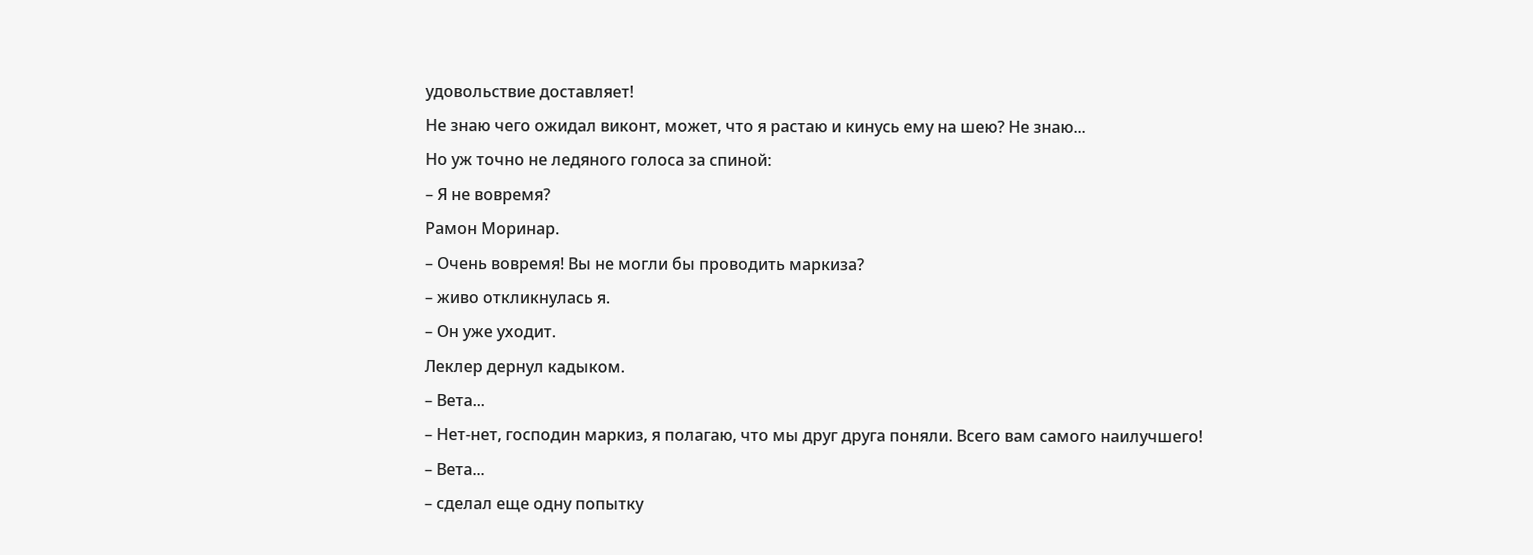удовольствие доставляет!
Не знаю чего ожидал виконт, может, что я растаю и кинусь ему на шею? Не знаю...
Но уж точно не ледяного голоса за спиной:
– Я не вовремя?
Рамон Моринар.
– Очень вовремя! Вы не могли бы проводить маркиза?
– живо откликнулась я.
– Он уже уходит.
Леклер дернул кадыком.
– Вета...
– Нет-нет, господин маркиз, я полагаю, что мы друг друга поняли. Всего вам самого наилучшего!
– Вета...
– сделал еще одну попытку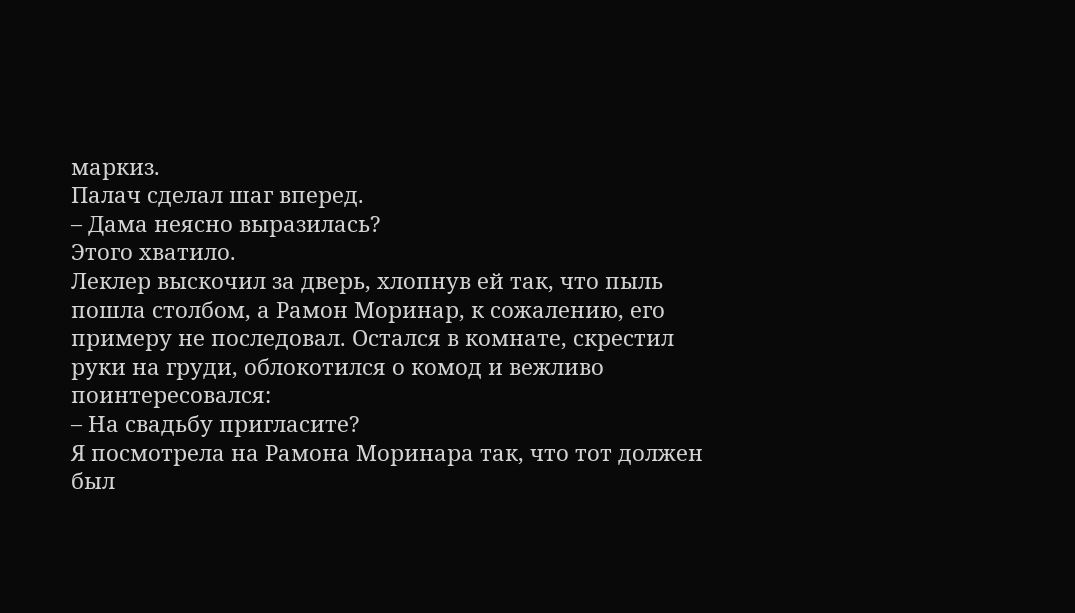маркиз.
Палач сделал шаг вперед.
– Дама неясно выразилась?
Этого хватило.
Леклер выскочил за дверь, хлопнув ей так, что пыль пошла столбом, а Рамон Моринар, к сожалению, его примеру не последовал. Остался в комнате, скрестил руки на груди, облокотился о комод и вежливо поинтересовался:
– На свадьбу пригласите?
Я посмотрела на Рамона Моринара так, что тот должен был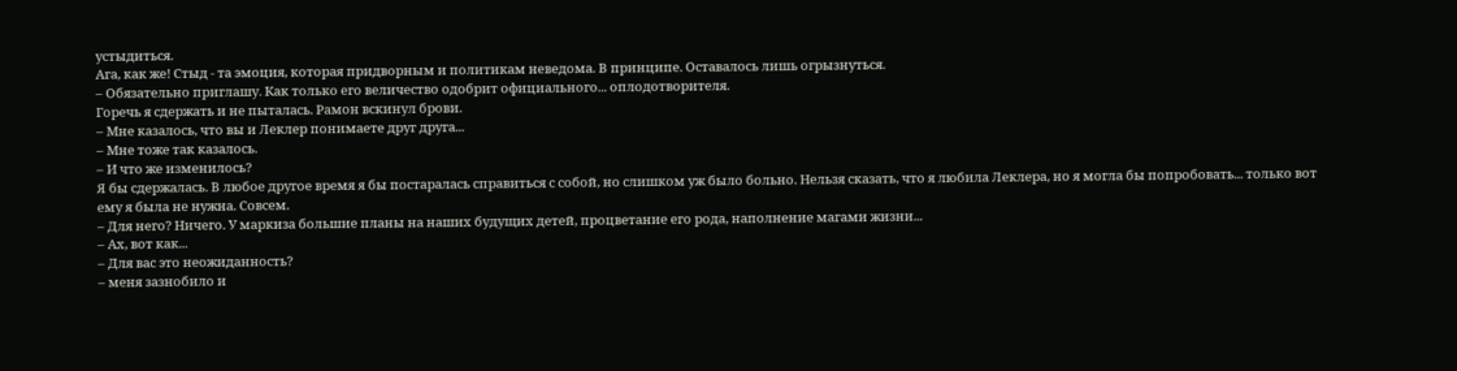устыдиться.
Ага, как же! Стыд - та эмоция, которая придворным и политикам неведома. В принципе. Оставалось лишь огрызнуться.
– Обязательно приглашу. Как только его величество одобрит официального... оплодотворителя.
Горечь я сдержать и не пыталась. Рамон вскинул брови.
– Мне казалось, что вы и Леклер понимаете друг друга...
– Мне тоже так казалось.
– И что же изменилось?
Я бы сдержалась. В любое другое время я бы постаралась справиться с собой, но слишком уж было больно. Нельзя сказать, что я любила Леклера, но я могла бы попробовать... только вот ему я была не нужна. Совсем.
– Для него? Ничего. У маркиза большие планы на наших будущих детей, процветание его рода, наполнение магами жизни...
– Ах, вот как...
– Для вас это неожиданность?
– меня зазнобило и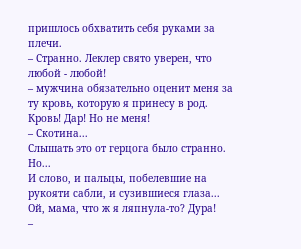пришлось обхватить себя руками за плечи.
– Странно. Леклер свято уверен, что любой - любой!
– мужчина обязательно оценит меня за ту кровь, которую я принесу в род. Кровь! Дар! Но не меня!
– Скотина...
Слышать это от герцога было странно. Но...
И слово, и пальцы, побелевшие на рукояти сабли, и сузившиеся глаза...
Ой, мама, что ж я ляпнула-то? Дура!
–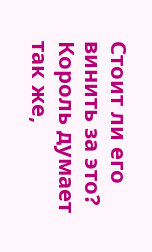Стоит ли его винить за это? Король думает так же,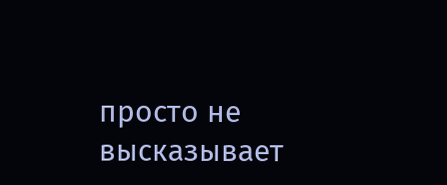просто не высказывает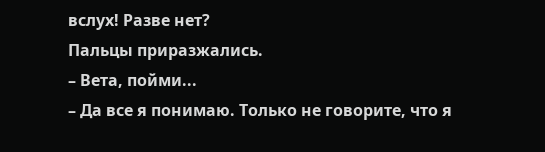вслух! Разве нет?
Пальцы приразжались.
– Вета, пойми...
– Да все я понимаю. Только не говорите, что я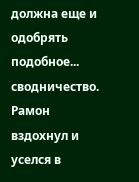должна еще и одобрять подобное... сводничество.
Рамон вздохнул и уселся в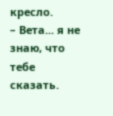кресло.
– Вета... я не знаю, что тебе сказать.